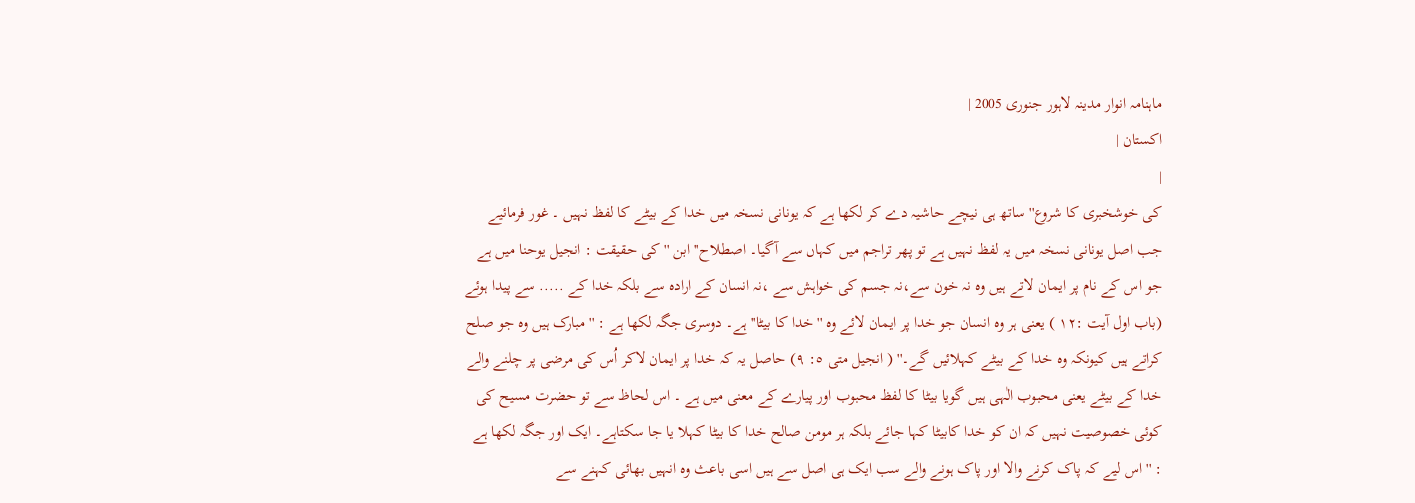ماہنامہ انوار مدینہ لاہور جنوری 2005 |
اكستان |
|
کی خوشخبری کا شروع'' ساتھ ہی نیچے حاشیہ دے کر لکھا ہے کہ یونانی نسخہ میں خدا کے بیٹے کا لفظ نہیں ۔ غور فرمائیے جب اصل یونانی نسخہ میں یہ لفظ نہیں ہے تو پھر تراجم میں کہاں سے آگیا۔ اصطلاح'' ابن ''کی حقیقت : انجیل یوحنا میں ہے جو اس کے نام پر ایمان لاتے ہیں وہ نہ خون سے،نہ جسم کی خواہش سے ،نہ انسان کے ارادہ سے بلکہ خدا کے ..... سے پیدا ہوئے (باب اول آیت :١٢ ) یعنی ہر وہ انسان جو خدا پر ایمان لائے وہ ''خدا کا بیٹا'' ہے۔ دوسری جگہ لکھا ہے : '' مبارک ہیں وہ جو صلح کراتے ہیں کیونکہ وہ خدا کے بیٹے کہلائیں گے۔'' ( انجیل متی ٥: ٩) حاصل یہ کہ خدا پر ایمان لاکر اُس کی مرضی پر چلنے والے خدا کے بیٹے یعنی محبوب الٰہی ہیں گویا بیٹا کا لفظ محبوب اور پیارے کے معنی میں ہے ۔ اس لحاظ سے تو حضرت مسیح کی کوئی خصوصیت نہیں کہ ان کو خدا کابیٹا کہا جائے بلکہ ہر مومن صالح خدا کا بیٹا کہلا یا جا سکتاہے۔ ایک اور جگہ لکھا ہے : '' اس لیے کہ پاک کرنے والا اور پاک ہونے والے سب ایک ہی اصل سے ہیں اسی باعث وہ انہیں بھائی کہنے سے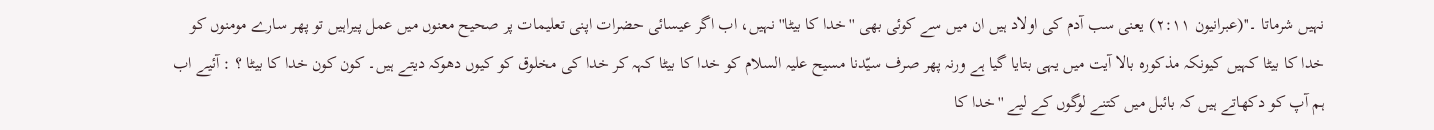نہیں شرماتا ۔''(عبرانیون ٢:١١) یعنی سب آدم کی اولاد ہیں ان میں سے کوئی بھی ''خدا کا بیٹا'' نہیں، اب اگر عیسائی حضرات اپنی تعلیمات پر صحیح معنوں میں عمل پیراہیں تو پھر سارے مومنوں کو خدا کا بیٹا کہیں کیونکہ مذکورہ بالا آیت میں یہی بتایا گیا ہے ورنہ پھر صرف سیّدنا مسیح علیہ السلام کو خدا کا بیٹا کہہ کر خدا کی مخلوق کو کیوں دھوکہ دیتے ہیں۔ کون کون خدا کا بیٹا ؟ : آئیے اب ہم آپ کو دکھاتے ہیں کہ بائبل میں کتنے لوگوں کے لیے ''خدا کا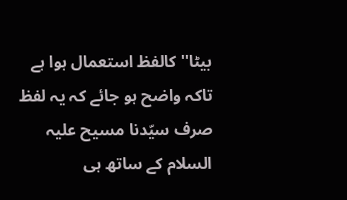بیٹا'' کالفظ استعمال ہوا ہے تاکہ واضح ہو جائے کہ یہ لفظ صرف سیّدنا مسیح علیہ السلام کے ساتھ ہی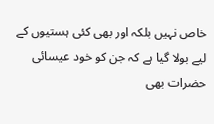خاص نہیں بلکہ اور بھی کئی ہستیوں کے لیے بولا گیا ہے کہ جن کو خود عیسائی حضرات بھی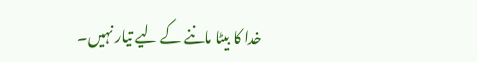خدا کا بیٹا ماننے کے لیے تیار نہیں۔